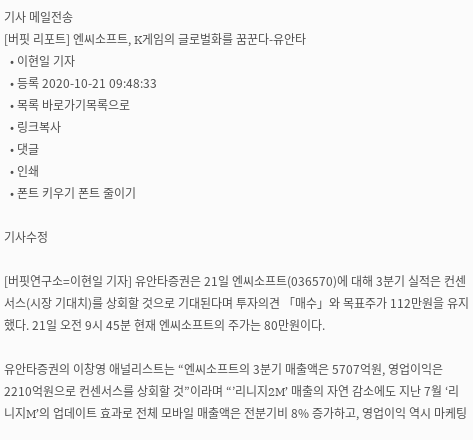기사 메일전송
[버핏 리포트] 엔씨소프트, K게임의 글로벌화를 꿈꾼다-유안타
  • 이현일 기자
  • 등록 2020-10-21 09:48:33
  • 목록 바로가기목록으로
  • 링크복사
  • 댓글
  • 인쇄
  • 폰트 키우기 폰트 줄이기

기사수정

[버핏연구소=이현일 기자] 유안타증권은 21일 엔씨소프트(036570)에 대해 3분기 실적은 컨센서스(시장 기대치)를 상회할 것으로 기대된다며 투자의견 「매수」와 목표주가 112만원을 유지했다. 21일 오전 9시 45분 현재 엔씨소프트의 주가는 80만원이다.

유안타증권의 이창영 애널리스트는 “엔씨소프트의 3분기 매출액은 5707억원, 영업이익은 2210억원으로 컨센서스를 상회할 것”이라며 “’리니지2M’ 매출의 자연 감소에도 지난 7월 ‘리니지M’의 업데이트 효과로 전체 모바일 매출액은 전분기비 8% 증가하고, 영업이익 역시 마케팅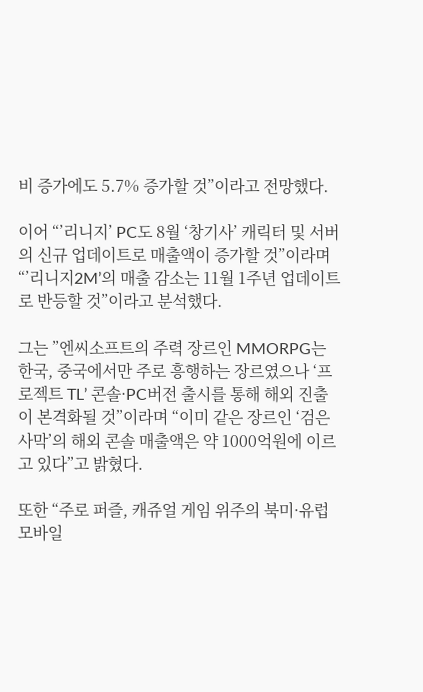비 증가에도 5.7% 증가할 것”이라고 전망했다.

이어 “’리니지’ PC도 8월 ‘창기사’ 캐릭터 및 서버의 신규 업데이트로 매출액이 증가할 것”이라며 “’리니지2M’의 매출 감소는 11월 1주년 업데이트로 반등할 것”이라고 분석했다.

그는 ”엔씨소프트의 주력 장르인 MMORPG는 한국, 중국에서만 주로 흥행하는 장르였으나 ‘프로젝트 TL’ 콘솔·PC버전 출시를 통해 해외 진출이 본격화될 것”이라며 “이미 같은 장르인 ‘검은사막’의 해외 콘솔 매출액은 약 1000억원에 이르고 있다”고 밝혔다.

또한 “주로 퍼즐, 캐쥬얼 게임 위주의 북미·유럽 모바일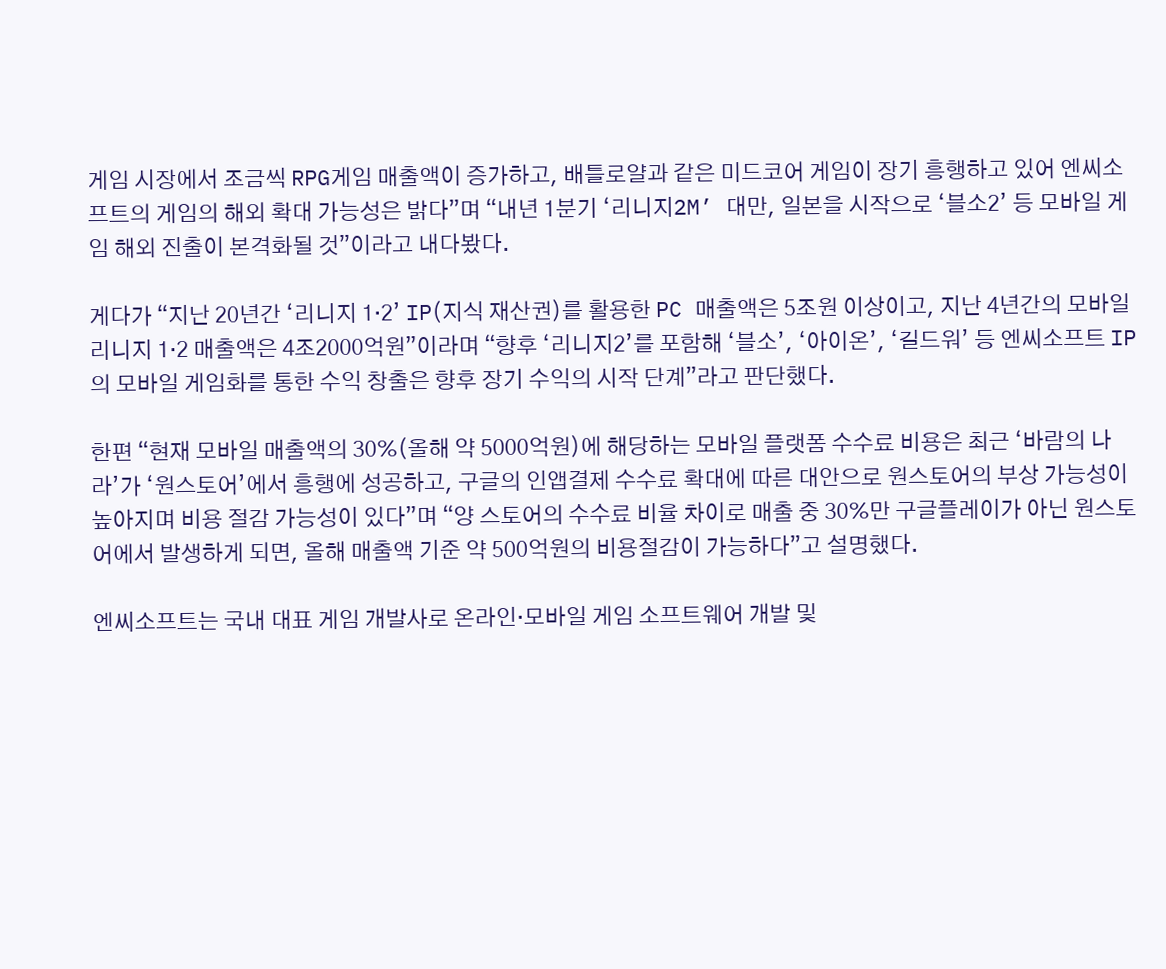게임 시장에서 조금씩 RPG게임 매출액이 증가하고, 배틀로얄과 같은 미드코어 게임이 장기 흥행하고 있어 엔씨소프트의 게임의 해외 확대 가능성은 밝다”며 “내년 1분기 ‘리니지2M’ 대만, 일본을 시작으로 ‘블소2’ 등 모바일 게임 해외 진출이 본격화될 것”이라고 내다봤다.

게다가 “지난 20년간 ‘리니지 1·2’ IP(지식 재산권)를 활용한 PC 매출액은 5조원 이상이고, 지난 4년간의 모바일 리니지 1·2 매출액은 4조2000억원”이라며 “향후 ‘리니지2’를 포함해 ‘블소’, ‘아이온’, ‘길드워’ 등 엔씨소프트 IP의 모바일 게임화를 통한 수익 창출은 향후 장기 수익의 시작 단계”라고 판단했다.

한편 “현재 모바일 매출액의 30%(올해 약 5000억원)에 해당하는 모바일 플랫폼 수수료 비용은 최근 ‘바람의 나라’가 ‘원스토어’에서 흥행에 성공하고, 구글의 인앱결제 수수료 확대에 따른 대안으로 원스토어의 부상 가능성이 높아지며 비용 절감 가능성이 있다”며 “양 스토어의 수수료 비율 차이로 매출 중 30%만 구글플레이가 아닌 원스토어에서 발생하게 되면, 올해 매출액 기준 약 500억원의 비용절감이 가능하다”고 설명했다.

엔씨소프트는 국내 대표 게임 개발사로 온라인·모바일 게임 소프트웨어 개발 및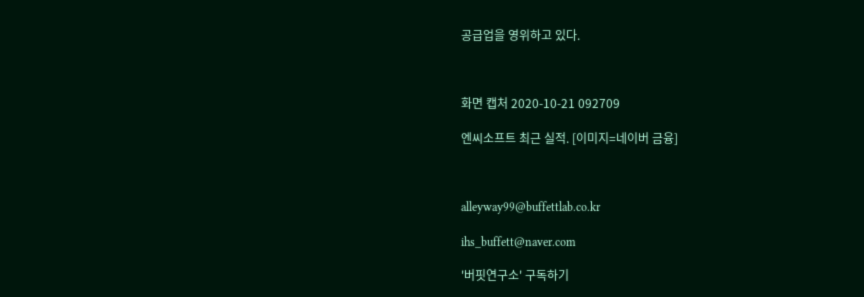공급업을 영위하고 있다.



화면 캡처 2020-10-21 092709

엔씨소프트 최근 실적. [이미지=네이버 금융]



alleyway99@buffettlab.co.kr

ihs_buffett@naver.com

'버핏연구소' 구독하기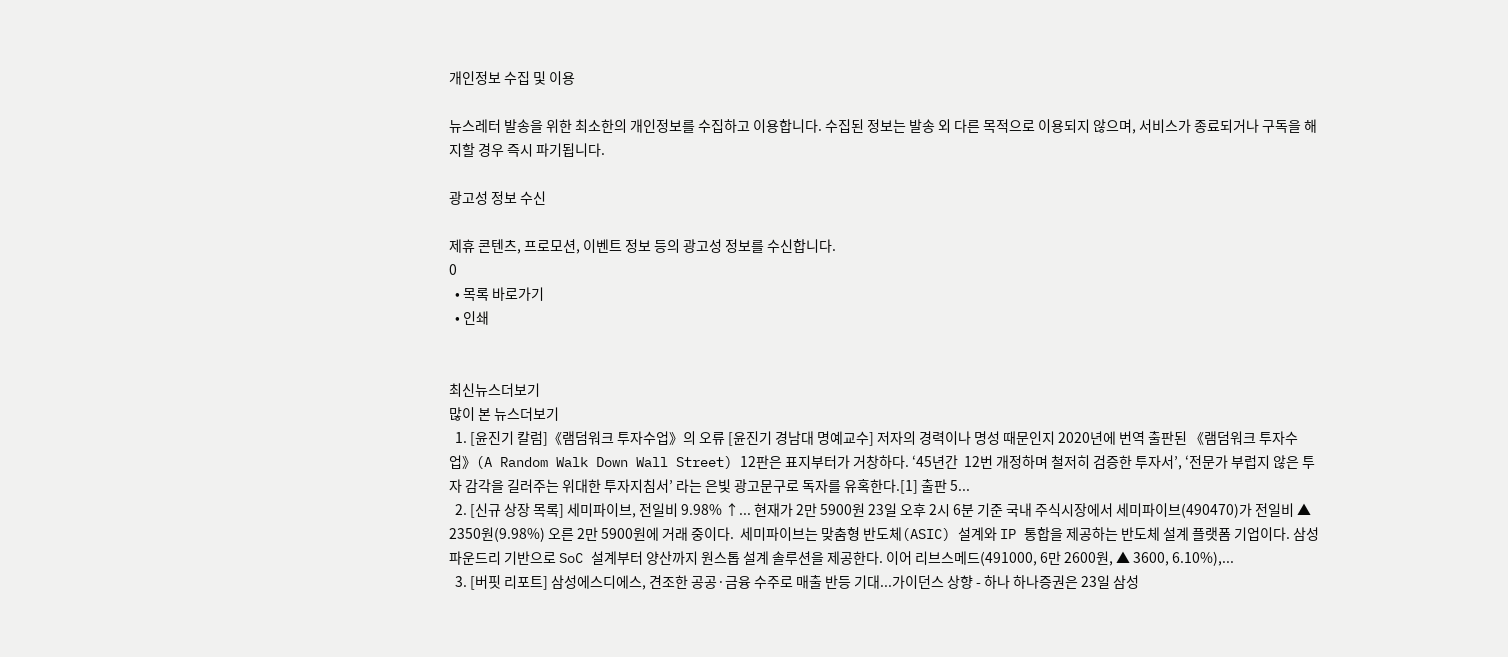개인정보 수집 및 이용

뉴스레터 발송을 위한 최소한의 개인정보를 수집하고 이용합니다. 수집된 정보는 발송 외 다른 목적으로 이용되지 않으며, 서비스가 종료되거나 구독을 해지할 경우 즉시 파기됩니다.

광고성 정보 수신

제휴 콘텐츠, 프로모션, 이벤트 정보 등의 광고성 정보를 수신합니다.
0
  • 목록 바로가기
  • 인쇄


최신뉴스더보기
많이 본 뉴스더보기
  1. [윤진기 칼럼]《램덤워크 투자수업》의 오류 [윤진기 경남대 명예교수] 저자의 경력이나 명성 때문인지 2020년에 번역 출판된 《램덤워크 투자수업》(A Random Walk Down Wall Street) 12판은 표지부터가 거창하다. ‘45년간  12번 개정하며 철저히 검증한 투자서’, ‘전문가 부럽지 않은 투자 감각을 길러주는 위대한 투자지침서’ 라는 은빛 광고문구로 독자를 유혹한다.[1] 출판 5...
  2. [신규 상장 목록] 세미파이브, 전일비 9.98% ↑... 현재가 2만 5900원 23일 오후 2시 6분 기준 국내 주식시장에서 세미파이브(490470)가 전일비 ▲ 2350원(9.98%) 오른 2만 5900원에 거래 중이다.  세미파이브는 맞춤형 반도체(ASIC) 설계와 IP 통합을 제공하는 반도체 설계 플랫폼 기업이다. 삼성 파운드리 기반으로 SoC 설계부터 양산까지 원스톱 설계 솔루션을 제공한다. 이어 리브스메드(491000, 6만 2600원, ▲ 3600, 6.10%),...
  3. [버핏 리포트] 삼성에스디에스, 견조한 공공·금융 수주로 매출 반등 기대...가이던스 상향 - 하나 하나증권은 23일 삼성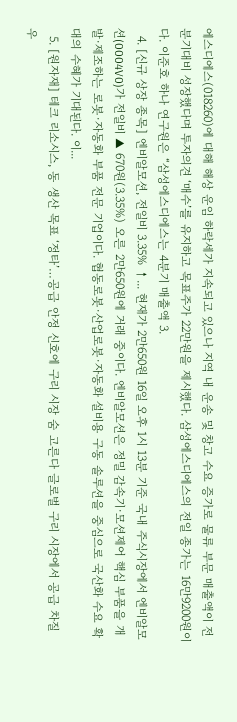에스디에스(018260)에 대해 해상 운임 하락세가 지속되고 있으나 지역 내 운송 및 창고 수요 증가로 물류 부문 매출액이 전분기대비 성장했다며 투자의견 ‘매수’를 유지하고 목표주가 22만원을 제시했다. 삼성에스디에스의 전일 종가는 16만9200원이다. 이준호 하나 연구원은 “삼성에스디에스는 4분기 매출액 3.
  4. [신규 상장 종목] 엔비알모션, 전일비 3.35% ↑... 현재가 2만650원 16일 오후 1시 13분 기준 국내 주식시장에서 엔비알모션(0004V0)가 전일비 ▲ 670원(3.35%) 오른 2만650원에 거래 중이다. 엔비알모션은 정밀 감속기·모션제어 핵심 부품을 개발·제조하는 로봇·자동화 부품 전문 기업이다. 협동로봇·산업로봇·자동화 설비용 구동 솔루션을 중심으로 국산화 수요 확대의 수혜가 기대된다. 이...
  5. [원자재] 테크 리소시스, 동 생산 목표 ‘정타’…공급 안정 신호에 구리 시장 숨 고른다 글로벌 구리 시장에서 공급 차질 우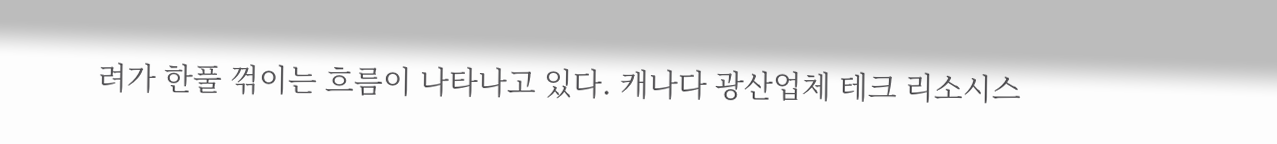려가 한풀 꺾이는 흐름이 나타나고 있다. 캐나다 광산업체 테크 리소시스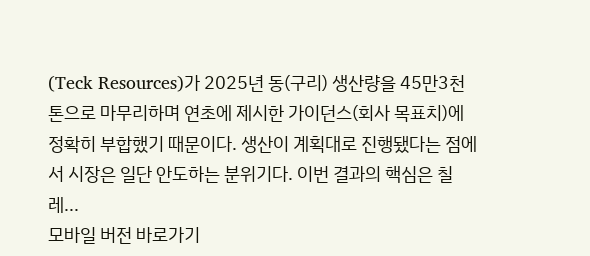(Teck Resources)가 2025년 동(구리) 생산량을 45만3천 톤으로 마무리하며 연초에 제시한 가이던스(회사 목표치)에 정확히 부합했기 때문이다. 생산이 계획대로 진행됐다는 점에서 시장은 일단 안도하는 분위기다. 이번 결과의 핵심은 칠레...
모바일 버전 바로가기